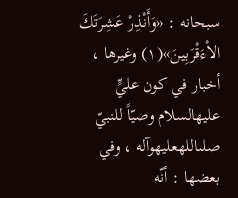سبحانه : «وَأَنْذِرْ عَشِرَتَكَ الاْءَقْرَبِينَ»(١) وغيرها ، أخبار في كون عليٍّ عليهالسلام وصيّاً للنبيّ صلىاللهعليهوآله ، وفي بعضها : أنّه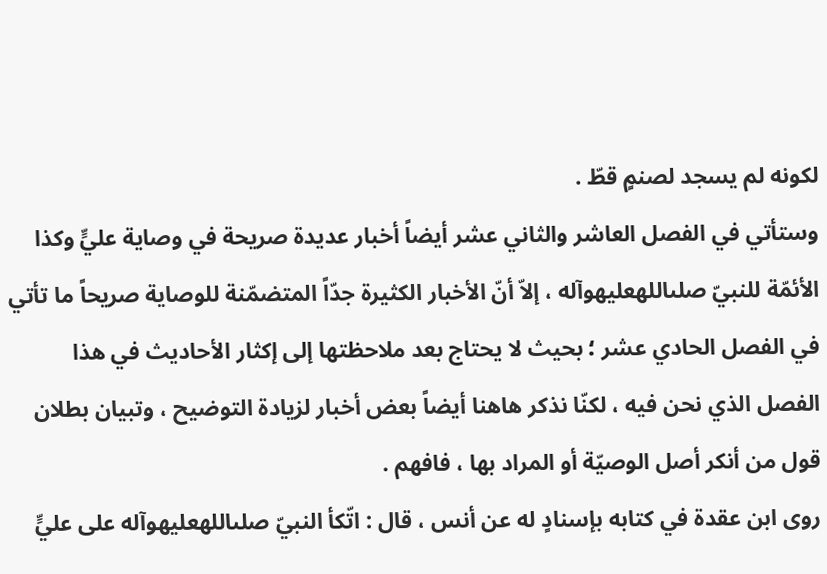لكونه لم يسجد لصنمٍ قطّ .
وستأتي في الفصل العاشر والثاني عشر أيضاً أخبار عديدة صريحة في وصاية عليٍّ وكذا الأئمّة للنبيّ صلىاللهعليهوآله ، إلاّ أنّ الأخبار الكثيرة جدّاً المتضمّنة للوصاية صريحاً ما تأتي في الفصل الحادي عشر ؛ بحيث لا يحتاج بعد ملاحظتها إلى إكثار الأحاديث في هذا الفصل الذي نحن فيه ، لكنّا نذكر هاهنا أيضاً بعض أخبار لزيادة التوضيح ، وتبيان بطلان قول من أنكر أصل الوصيّة أو المراد بها ، فافهم .
روى ابن عقدة في كتابه بإسنادٍ له عن أنس ، قال : اتّكأ النبيّ صلىاللهعليهوآله على عليٍّ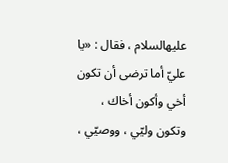عليهالسلام ، فقال : «يا عليّ أما ترضى أن تكون أخي وأكون أخاك ، وتكون وليّي ، ووصيّي ،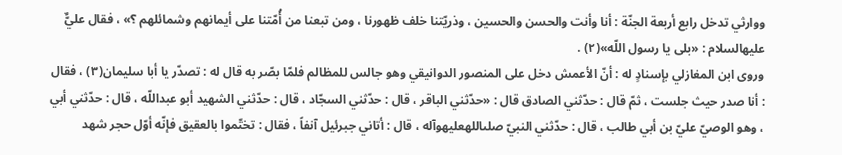ووارثي تدخل رابع أربعة الجنّة : أنا وأنت والحسن والحسين ، وذريّتنا خلف ظهورنا ، ومن تبعنا من أُمّتنا على أيمانهم وشمائلهم ؟» ، فقال عليٌّ عليهالسلام : «بلى يا رسول اللّه»(٢) .
وروى ابن المغازلي بإسنادٍ له : أنّ الأعمش دخل على المنصور الدوانيقي وهو جالس للمظالم فلمّا بصّر به قال له : تصدّر يا أبا سليمان(٣) ، فقال : أنا صدر حيث جلست ، ثمّ قال : حدّثني الصادق قال : «حدّثني الباقر ، قال : حدّثني السجّاد ، قال : حدّثني الشهيد أبو عبداللّه ، قال : حدّثني أبي ، وهو الوصيّ عليّ بن أبي طالب ، قال : حدّثني النبيّ صلىاللهعليهوآله ، قال : أتاني جبرئيل آنفاً ، فقال : تختّموا بالعقيق فإنّه أوّل حجر شهد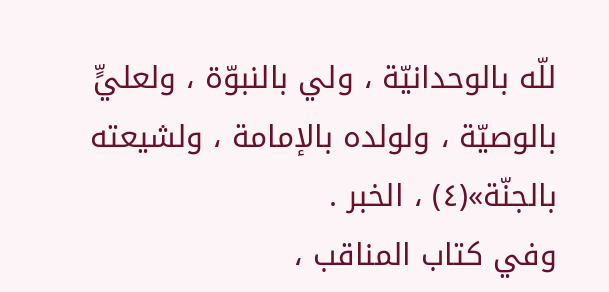للّه بالوحدانيّة ، ولي بالنبوّة ، ولعليٍّ بالوصيّة ، ولولده بالإمامة ، ولشيعته بالجنّة»(٤) ، الخبر .
وفي كتاب المناقب ،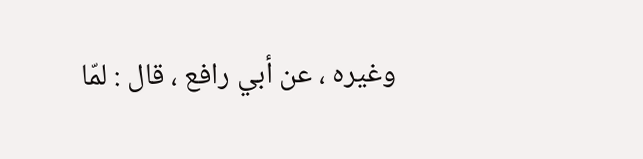وغيره ، عن أبي رافع ، قال : لمّا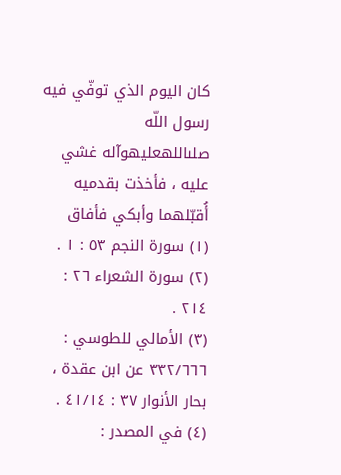كان اليوم الذي توفّي فيه رسول اللّه صلىاللهعليهوآله غشي عليه ، فأخذت بقدميه أُقبّلهما وأبكي فأفاق
(١) سورة النجم ٥٣ : ١ .
(٢) سورة الشعراء ٢٦ : ٢١٤ .
(٣) الأمالي للطوسي : ٣٣٢/٦٦٦ عن ابن عقدة ، بحار الأنوار ٣٧ : ٤١/١٤ .
(٤) في المصدر :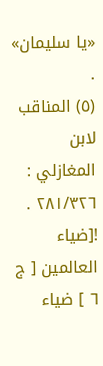«يا سليمان» .
(٥) المناقب لابن المغازلي : ٢٨١/٣٢٦ .
![ضياء العالمين [ ج ٦ ] ضياء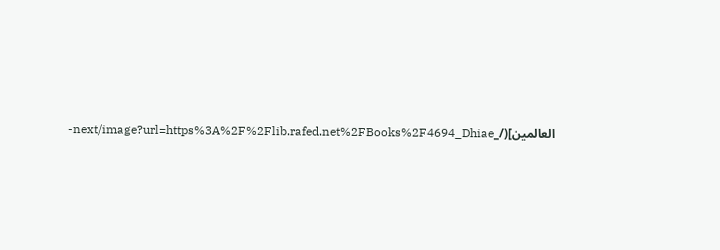العالمين](/_next/image?url=https%3A%2F%2Flib.rafed.net%2FBooks%2F4694_Dhiae-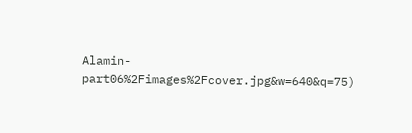Alamin-part06%2Fimages%2Fcover.jpg&w=640&q=75)